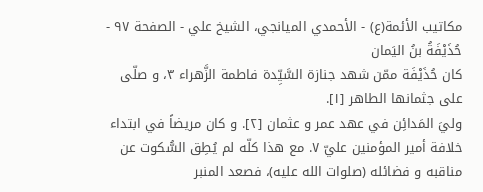مكاتيب الأئمة(ع) - الأحمدي الميانجي، الشيخ علي - الصفحة ٩٧ - حُذَيْفَةُ بنُ اليَمان
كان حُذَيْفَة ممّن شهد جنازة السَّيِّدة فاطمة الزَّهراء ٣، و صلّى على جثمانها الطاهر [١].
وليَ المَدائِن في عهد عمر و عثمان [٢]. و كان مريضاً في ابتداء خلافة أمير المؤمنين عليّ ٧. مع هذا كلّه لم يُطِق السُّكوت عن مناقبه و فضائله (صلوات الله عليه)، فصعد المنبر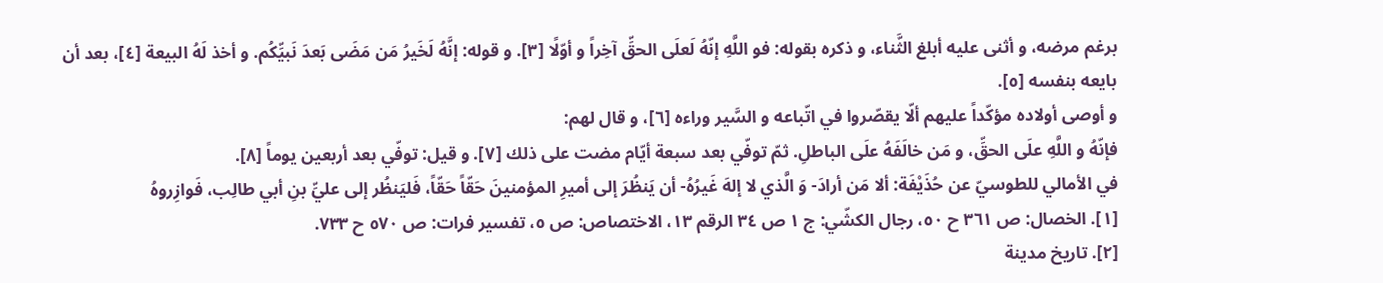برغم مرضه، و أثنى عليه أبلغ الثَّناء، و ذكره بقوله: فو اللَّهِ إنّهُ لَعلَى الحقِّ آخِراً و أوّلًا [٣]. و قوله: إنَّهُ لَخَيرُ مَن مَضَى بَعدَ نَبيِّكُم. و أخذ لَهُ البيعة [٤]، بعد أن بايعه بنفسه [٥].
و أوصى أولاده مؤكّداً عليهم ألّا يقصّروا في اتّباعه و السَّير وراءه [٦]، و قال لهم:
فإنّهُ و اللَّهِ علَى الحقِّ، و مَن خالَفَهُ علَى الباطلِ. ثمّ توفّي بعد سبعة أيّام مضت على ذلك [٧]. و قيل: توفّي بعد أربعين يوماً [٨].
في الأمالي للطوسيّ عن حُذَيْفَة: ألا مَن أرادَ- وَ الَّذي لا إلهَ غَيرُهُ- أن يَنظُرَ إلى أميرِ المؤمنينَ حَقّاً حَقّاً، فَليَنظُر إلى عليِّ بنِ أبي طالِب، فَوازِروهُ
[١]. الخصال: ص ٣٦١ ح ٥٠، رجال الكشّي: ج ١ ص ٣٤ الرقم ١٣، الاختصاص: ص ٥، تفسير فرات: ص ٥٧٠ ح ٧٣٣.
[٢]. تاريخ مدينة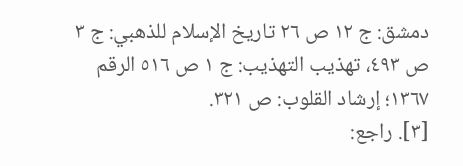دمشق: ج ١٢ ص ٢٦ تاريخ الإسلام للذهبي: ج ٣ ص ٤٩٣، تهذيب التهذيب: ج ١ ص ٥١٦ الرقم ١٣٦٧؛ إرشاد القلوب: ص ٣٢١.
[٣]. راجع: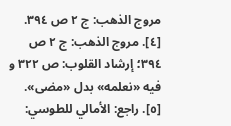مروج الذهب: ج ٢ ص ٣٩٤.
[٤]. مروج الذهب: ج ٢ ص ٣٩٤؛ إرشاد القلوب: ص ٣٢٢ و فيه «نعلمه» بدل «مضى».
[٥]. راجع: الأمالي للطوسي: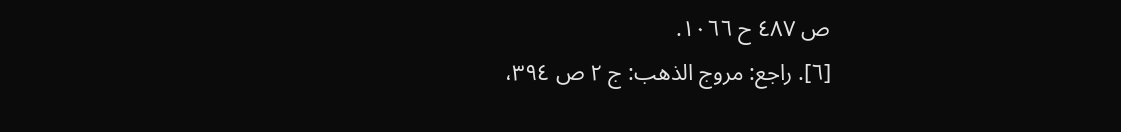ص ٤٨٧ ح ١٠٦٦.
[٦]. راجع: مروج الذهب: ج ٢ ص ٣٩٤،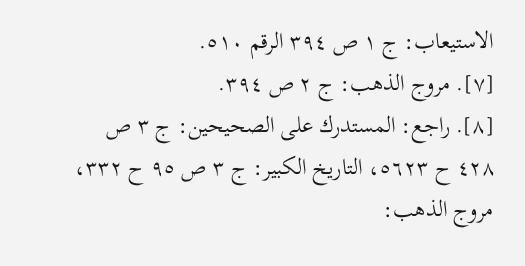الاستيعاب: ج ١ ص ٣٩٤ الرقم ٥١٠.
[٧]. مروج الذهب: ج ٢ ص ٣٩٤.
[٨]. راجع: المستدرك على الصحيحين: ج ٣ ص ٤٢٨ ح ٥٦٢٣، التاريخ الكبير: ج ٣ ص ٩٥ ح ٣٣٢، مروج الذهب: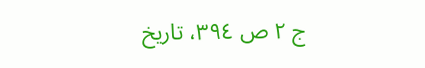ج ٢ ص ٣٩٤، تاريخ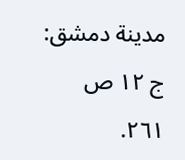مدينة دمشق: ج ١٢ ص ٢٦١.